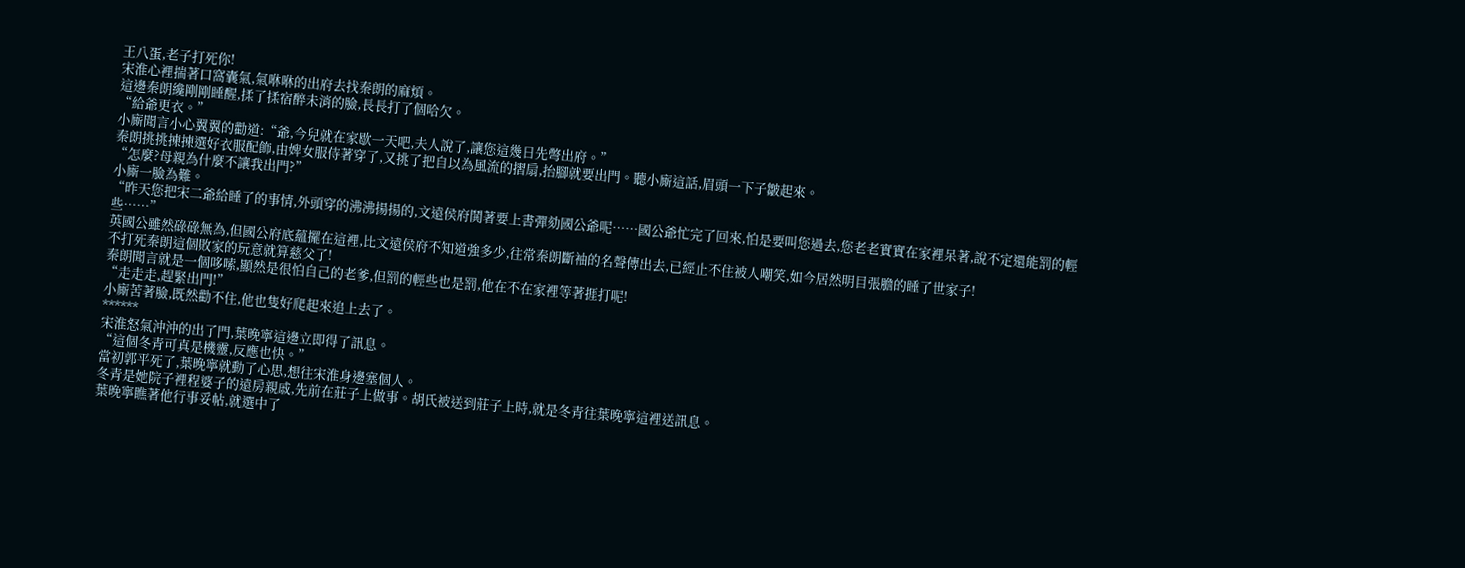王八蛋,老子打死你!
宋淮心裡揣著口窩囊氣,氣咻咻的出府去找秦朗的麻煩。
這邊秦朗纔剛剛睡醒,揉了揉宿醉未消的臉,長長打了個哈欠。
“給爺更衣。”
小廝聞言小心翼翼的勸道:“爺,今兒就在家歇一天吧,夫人說了,讓您這幾日先彆出府。”
秦朗挑挑揀揀選好衣服配飾,由婢女服侍著穿了,又挑了把自以為風流的摺扇,抬腳就要出門。聽小廝這話,眉頭一下子皺起來。
“怎麼?母親為什麼不讓我出門?”
小廝一臉為難。
“昨天您把宋二爺給睡了的事情,外頭穿的沸沸揚揚的,文遠侯府鬨著要上書彈劾國公爺呢……國公爺忙完了回來,怕是要叫您過去,您老老實實在家裡呆著,說不定還能罰的輕些……”
英國公雖然碌碌無為,但國公府底蘊擺在這裡,比文遠侯府不知道強多少,往常秦朗斷袖的名聲傳出去,已經止不住被人嘲笑,如今居然明目張膽的睡了世家子!
不打死秦朗這個敗家的玩意就算慈父了!
秦朗聞言就是一個哆嗦,顯然是很怕自己的老爹,但罰的輕些也是罰,他在不在家裡等著捱打呢!
“走走走,趕緊出門!”
小廝苦著臉,既然勸不住,他也隻好爬起來追上去了。
******
宋淮怒氣沖沖的出了門,葉晚寧這邊立即得了訊息。
“這個冬青可真是機靈,反應也快。”
當初郭平死了,葉晚寧就動了心思,想往宋淮身邊塞個人。
冬青是她院子裡程婆子的遠房親戚,先前在莊子上做事。胡氏被送到莊子上時,就是冬青往葉晚寧這裡送訊息。
葉晚寧瞧著他行事妥帖,就選中了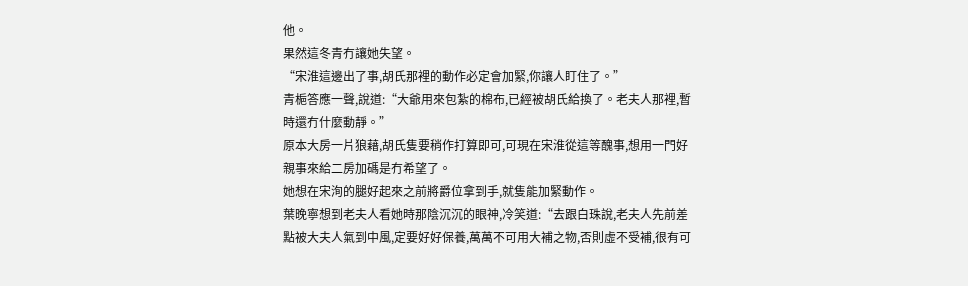他。
果然這冬青冇讓她失望。
“宋淮這邊出了事,胡氏那裡的動作必定會加緊,你讓人盯住了。”
青梔答應一聲,說道:“大爺用來包紮的棉布,已經被胡氏給換了。老夫人那裡,暫時還冇什麼動靜。”
原本大房一片狼藉,胡氏隻要稍作打算即可,可現在宋淮從這等醜事,想用一門好親事來給二房加碼是冇希望了。
她想在宋洵的腿好起來之前將爵位拿到手,就隻能加緊動作。
葉晚寧想到老夫人看她時那陰沉沉的眼神,冷笑道:“去跟白珠說,老夫人先前差點被大夫人氣到中風,定要好好保養,萬萬不可用大補之物,否則虛不受補,很有可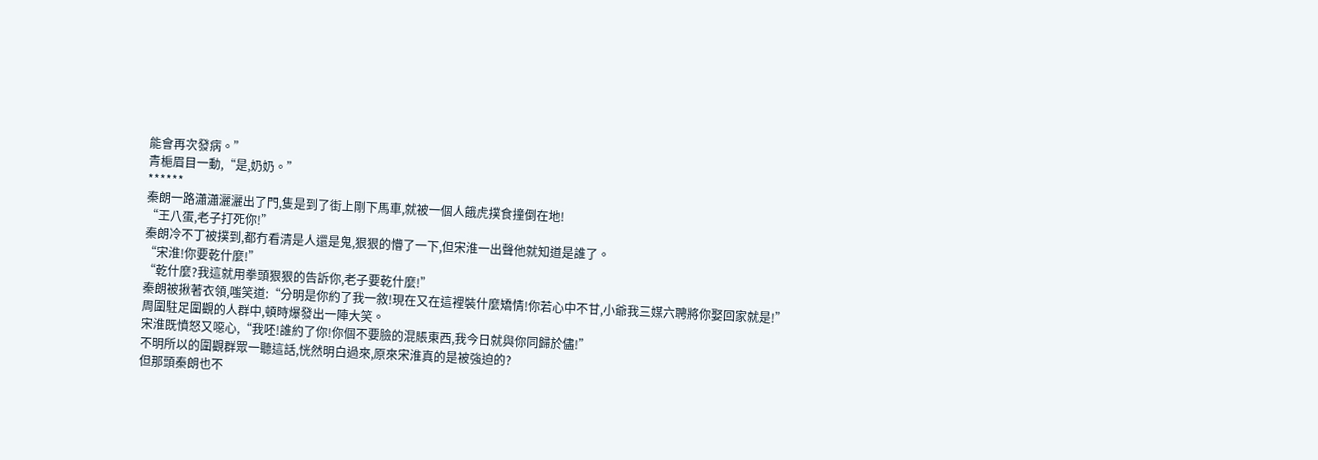能會再次發病。”
青梔眉目一動,“是,奶奶。”
******
秦朗一路瀟瀟灑灑出了門,隻是到了街上剛下馬車,就被一個人餓虎撲食撞倒在地!
“王八蛋,老子打死你!”
秦朗冷不丁被撲到,都冇看清是人還是鬼,狠狠的懵了一下,但宋淮一出聲他就知道是誰了。
“宋淮!你要乾什麼!”
“乾什麼?我這就用拳頭狠狠的告訴你,老子要乾什麼!”
秦朗被揪著衣領,嗤笑道:“分明是你約了我一敘!現在又在這裡裝什麼矯情!你若心中不甘,小爺我三媒六聘將你娶回家就是!”
周圍駐足圍觀的人群中,頓時爆發出一陣大笑。
宋淮既憤怒又噁心,“我呸!誰約了你!你個不要臉的混賬東西,我今日就與你同歸於儘!”
不明所以的圍觀群眾一聽這話,恍然明白過來,原來宋淮真的是被強迫的?
但那頭秦朗也不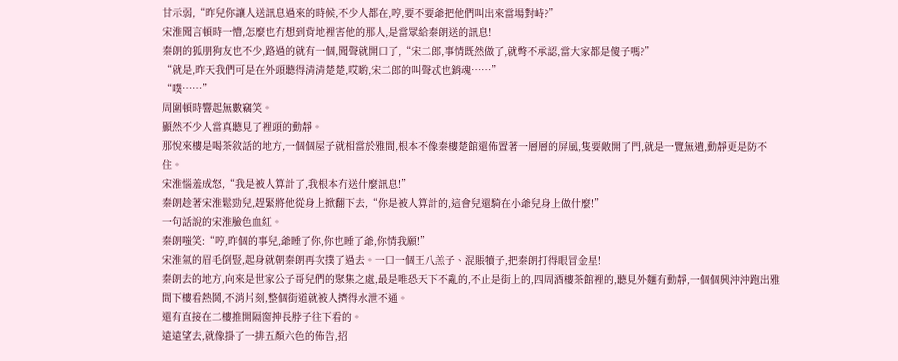甘示弱,“昨兒你讓人送訊息過來的時候,不少人都在,哼,要不要爺把他們叫出來當場對峙?”
宋淮聞言頓時一懵,怎麼也冇想到背地裡害他的那人,是當眾給秦朗送的訊息!
秦朗的狐朋狗友也不少,路過的就有一個,聞聲就開口了,“宋二郎,事情既然做了,就彆不承認,當大家都是傻子嗎?”
“就是,昨天我們可是在外頭聽得清清楚楚,哎喲,宋二郎的叫聲忒也銷魂……”
“噗……”
周圍頓時響起無數竊笑。
顯然不少人當真聽見了裡頭的動靜。
那悅來樓是喝茶敘話的地方,一個個屋子就相當於雅間,根本不像秦樓楚館還佈置著一層層的屏風,隻要敞開了門,就是一覽無遺,動靜更是防不住。
宋淮惱羞成怒,“我是被人算計了,我根本冇送什麼訊息!”
秦朗趁著宋淮鬆勁兒,趕緊將他從身上掀翻下去,“你是被人算計的,這會兒還騎在小爺兒身上做什麼!”
一句話說的宋淮臉色血紅。
秦朗嗤笑:“哼,昨個的事兒,爺睡了你,你也睡了爺,你情我願!”
宋淮氣的眉毛倒豎,起身就朝秦朗再次撲了過去。一口一個王八羔子、混賬犢子,把秦朗打得眼冒金星!
秦朗去的地方,向來是世家公子哥兒們的聚集之處,最是唯恐天下不亂的,不止是街上的,四周酒樓茶館裡的,聽見外麵有動靜,一個個興沖沖跑出雅間下樓看熱鬨,不消片刻,整個街道就被人擠得水泄不通。
還有直接在二樓推開隔窗抻長脖子往下看的。
遠遠望去,就像掛了一排五顏六色的佈告,招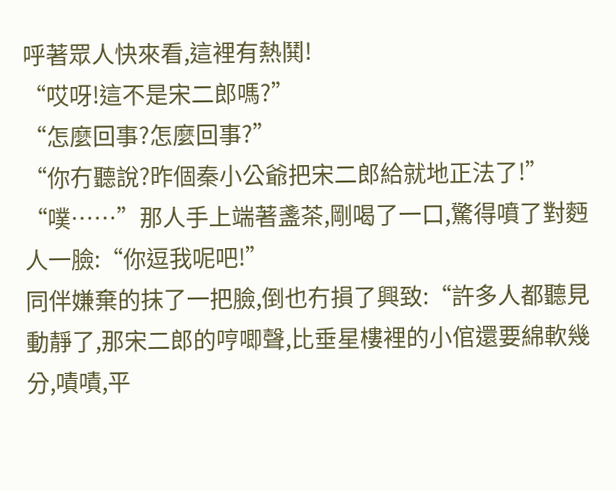呼著眾人快來看,這裡有熱鬨!
“哎呀!這不是宋二郎嗎?”
“怎麼回事?怎麼回事?”
“你冇聽說?昨個秦小公爺把宋二郎給就地正法了!”
“噗……”那人手上端著盞茶,剛喝了一口,驚得噴了對麪人一臉:“你逗我呢吧!”
同伴嫌棄的抹了一把臉,倒也冇損了興致:“許多人都聽見動靜了,那宋二郎的哼唧聲,比垂星樓裡的小倌還要綿軟幾分,嘖嘖,平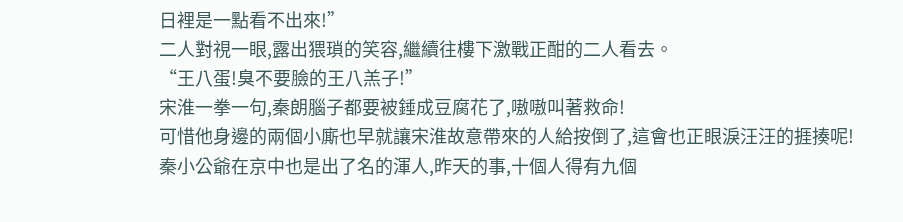日裡是一點看不出來!”
二人對視一眼,露出猥瑣的笑容,繼續往樓下激戰正酣的二人看去。
“王八蛋!臭不要臉的王八羔子!”
宋淮一拳一句,秦朗腦子都要被錘成豆腐花了,嗷嗷叫著救命!
可惜他身邊的兩個小廝也早就讓宋淮故意帶來的人給按倒了,這會也正眼淚汪汪的捱揍呢!
秦小公爺在京中也是出了名的渾人,昨天的事,十個人得有九個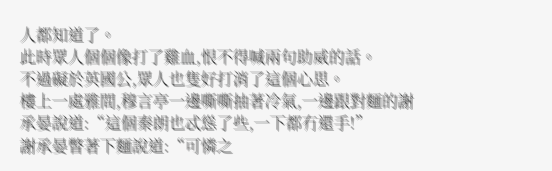人都知道了。
此時眾人個個像打了雞血,恨不得喊兩句助威的話。
不過礙於英國公,眾人也隻好打消了這個心思。
樓上一處雅間,穆言亭一邊嘶嘶抽著冷氣,一邊跟對麵的謝承晏說道:“這個秦朗也忒慫了些,一下都冇還手!”
謝承晏瞥著下麵說道:“可憐之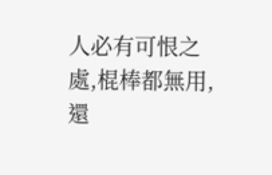人必有可恨之處,棍棒都無用,還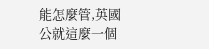能怎麼管,英國公就這麼一個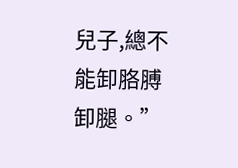兒子,總不能卸胳膊卸腿。”